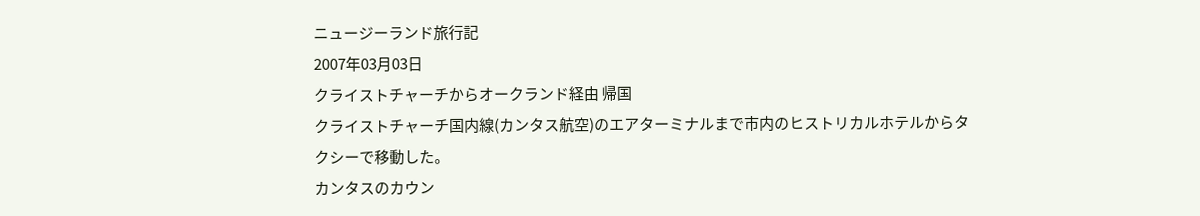ニュージーランド旅行記
2007年03月03日
クライストチャーチからオークランド経由 帰国
クライストチャーチ国内線(カンタス航空)のエアターミナルまで市内のヒストリカルホテルからタクシーで移動した。
カンタスのカウン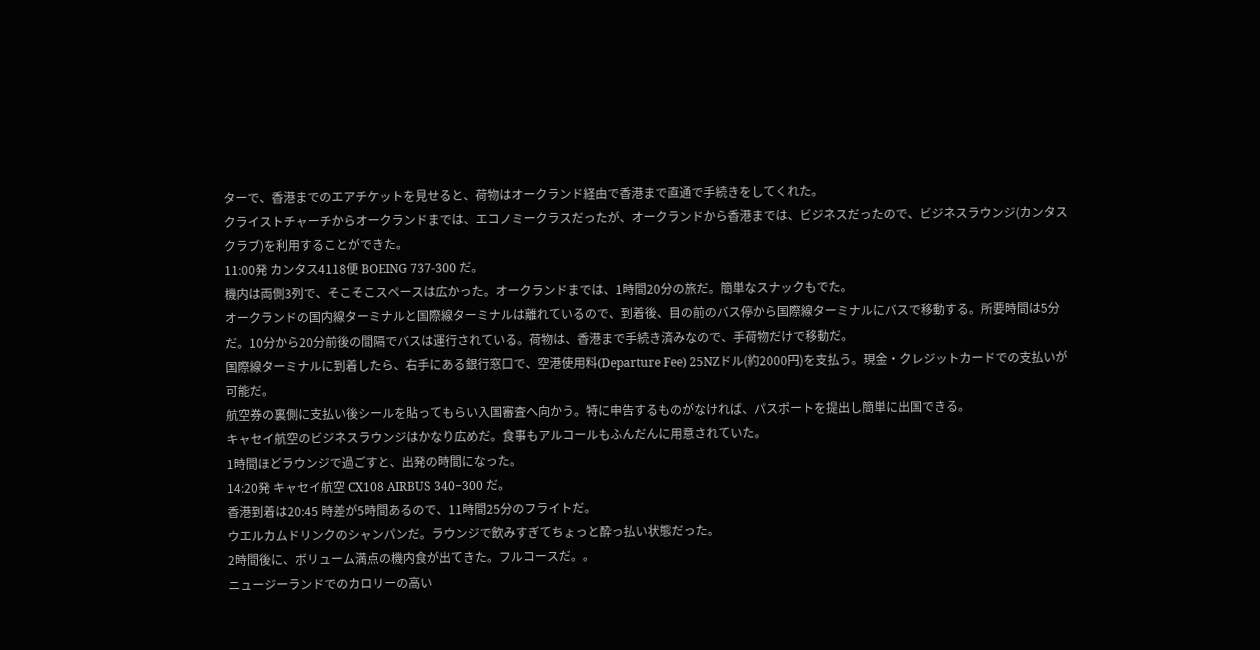ターで、香港までのエアチケットを見せると、荷物はオークランド経由で香港まで直通で手続きをしてくれた。
クライストチャーチからオークランドまでは、エコノミークラスだったが、オークランドから香港までは、ビジネスだったので、ビジネスラウンジ(カンタスクラブ)を利用することができた。
11:00発 カンタス4118便 BOEING 737-300 だ。
機内は両側3列で、そこそこスペースは広かった。オークランドまでは、1時間20分の旅だ。簡単なスナックもでた。
オークランドの国内線ターミナルと国際線ターミナルは離れているので、到着後、目の前のバス停から国際線ターミナルにバスで移動する。所要時間は5分だ。10分から20分前後の間隔でバスは運行されている。荷物は、香港まで手続き済みなので、手荷物だけで移動だ。
国際線ターミナルに到着したら、右手にある銀行窓口で、空港使用料(Departure Fee) 25NZドル(約2000円)を支払う。現金・クレジットカードでの支払いが可能だ。
航空券の裏側に支払い後シールを貼ってもらい入国審査へ向かう。特に申告するものがなければ、パスポートを提出し簡単に出国できる。
キャセイ航空のビジネスラウンジはかなり広めだ。食事もアルコールもふんだんに用意されていた。
1時間ほどラウンジで過ごすと、出発の時間になった。
14:20発 キャセイ航空 CX108 AIRBUS 340−300 だ。
香港到着は20:45 時差が5時間あるので、11時間25分のフライトだ。
ウエルカムドリンクのシャンパンだ。ラウンジで飲みすぎてちょっと酔っ払い状態だった。
2時間後に、ボリューム満点の機内食が出てきた。フルコースだ。。
ニュージーランドでのカロリーの高い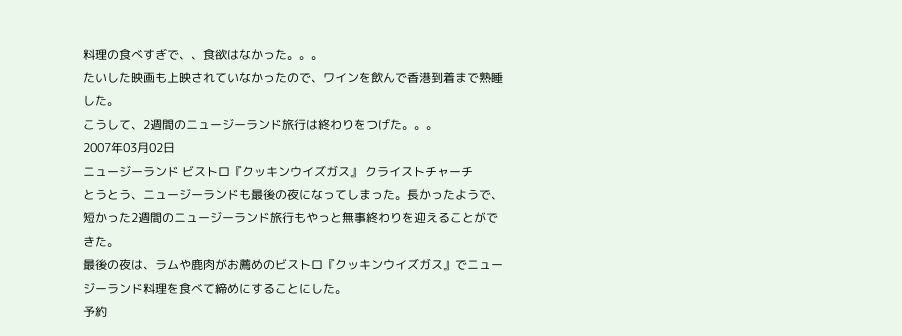料理の食べすぎで、、食欲はなかった。。。
たいした映画も上映されていなかったので、ワインを飲んで香港到着まで熟睡した。
こうして、2週間のニュージーランド旅行は終わりをつげた。。。
2007年03月02日
ニュージーランド ビストロ『クッキンウイズガス』 クライストチャーチ
とうとう、ニュージーランドも最後の夜になってしまった。長かったようで、短かった2週間のニュージーランド旅行もやっと無事終わりを迎えることができた。
最後の夜は、ラムや鹿肉がお薦めのビストロ『クッキンウイズガス』でニュージーランド料理を食べて締めにすることにした。
予約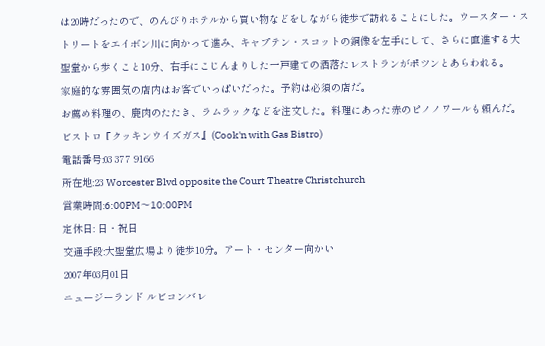は20時だったので、のんびりホテルから買い物などをしながら徒歩で訪れることにした。ウースター・ストリートをエイボン川に向かって進み、キャプテン・スコットの銅像を左手にして、さらに直進する大聖堂から歩くこと10分、右手にこじんまりした一戸建ての洒落たレストランがポツンとあらわれる。
家庭的な雰囲気の店内はお客でいっぱいだった。予約は必須の店だ。
お薦め料理の、鹿肉のたたき、ラムラックなどを注文した。料理にあった赤のピノノワールも頼んだ。
ビストロ『クッキンウイズガス』(Cook'n with Gas Bistro)
電話番号:03 377 9166
所在地:23 Worcester Blvd opposite the Court Theatre Christchurch
営業時間:6:00PM〜10:00PM
定休日: 日・祝日
交通手段:大聖堂広場より徒歩10分。アート・センター向かい
2007年03月01日
ニュージーランド ルビコンバレ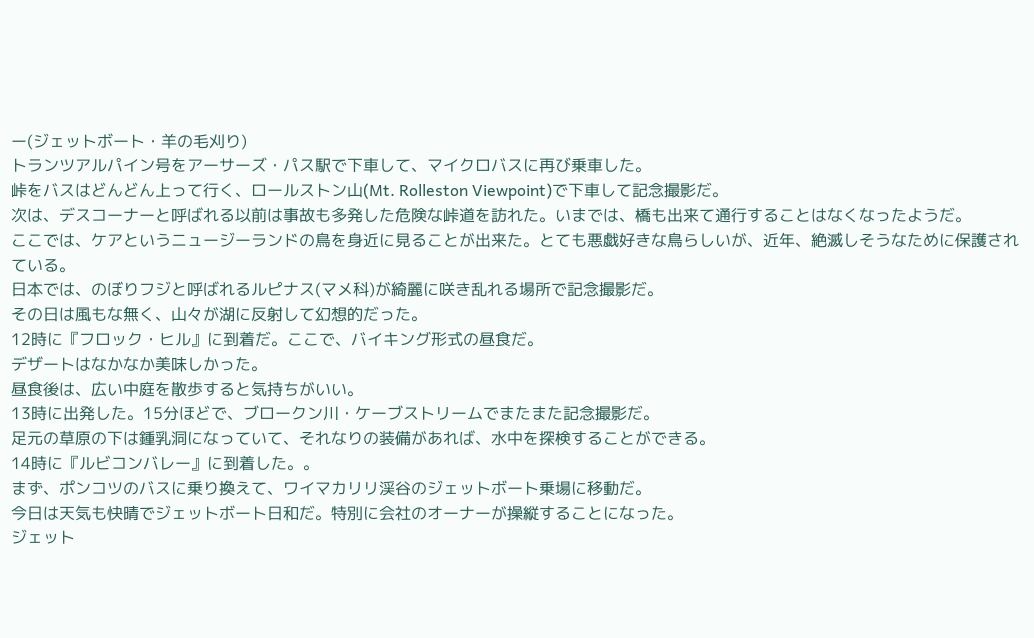ー(ジェットボート・羊の毛刈り)
トランツアルパイン号をアーサーズ・パス駅で下車して、マイクロバスに再び乗車した。
峠をバスはどんどん上って行く、ロールストン山(Mt. Rolleston Viewpoint)で下車して記念撮影だ。
次は、デスコーナーと呼ばれる以前は事故も多発した危険な峠道を訪れた。いまでは、橋も出来て通行することはなくなったようだ。
ここでは、ケアというニュージーランドの鳥を身近に見ることが出来た。とても悪戯好きな鳥らしいが、近年、絶滅しそうなために保護されている。
日本では、のぼりフジと呼ばれるルピナス(マメ科)が綺麗に咲き乱れる場所で記念撮影だ。
その日は風もな無く、山々が湖に反射して幻想的だった。
12時に『フロック・ヒル』に到着だ。ここで、バイキング形式の昼食だ。
デザートはなかなか美味しかった。
昼食後は、広い中庭を散歩すると気持ちがいい。
13時に出発した。15分ほどで、ブロークン川・ケーブストリームでまたまた記念撮影だ。
足元の草原の下は鍾乳洞になっていて、それなりの装備があれば、水中を探検することができる。
14時に『ルビコンバレー』に到着した。。
まず、ポンコツのバスに乗り換えて、ワイマカリリ渓谷のジェットボート乗場に移動だ。
今日は天気も快晴でジェットボート日和だ。特別に会社のオーナーが操縦することになった。
ジェット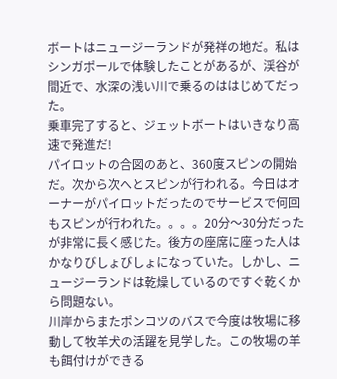ボートはニュージーランドが発祥の地だ。私はシンガポールで体験したことがあるが、渓谷が間近で、水深の浅い川で乗るのははじめてだった。
乗車完了すると、ジェットボートはいきなり高速で発進だ!
パイロットの合図のあと、360度スピンの開始だ。次から次へとスピンが行われる。今日はオーナーがパイロットだったのでサービスで何回もスピンが行われた。。。。20分〜30分だったが非常に長く感じた。後方の座席に座った人はかなりびしょびしょになっていた。しかし、ニュージーランドは乾燥しているのですぐ乾くから問題ない。
川岸からまたポンコツのバスで今度は牧場に移動して牧羊犬の活躍を見学した。この牧場の羊も餌付けができる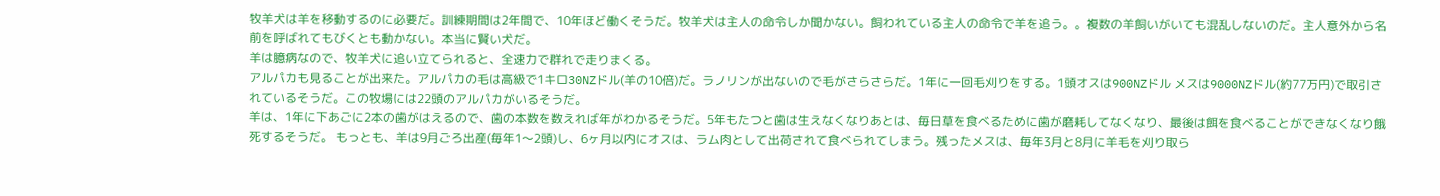牧羊犬は羊を移動するのに必要だ。訓練期間は2年間で、10年ほど働くそうだ。牧羊犬は主人の命令しか聞かない。飼われている主人の命令で羊を追う。。複数の羊飼いがいても混乱しないのだ。主人意外から名前を呼ばれてもびくとも動かない。本当に賢い犬だ。
羊は臆病なので、牧羊犬に追い立てられると、全速力で群れで走りまくる。
アルパカも見ることが出来た。アルパカの毛は高級で1キロ30NZドル(羊の10倍)だ。ラノリンが出ないので毛がさらさらだ。1年に一回毛刈りをする。1頭オスは900NZドル メスは9000NZドル(約77万円)で取引されているそうだ。この牧場には22頭のアルパカがいるそうだ。
羊は、1年に下あごに2本の歯がはえるので、歯の本数を数えれば年がわかるそうだ。5年もたつと歯は生えなくなりあとは、毎日草を食べるために歯が磨耗してなくなり、最後は餌を食べることができなくなり餓死するそうだ。 もっとも、羊は9月ごろ出産(毎年1〜2頭)し、6ヶ月以内にオスは、ラム肉として出荷されて食べられてしまう。残ったメスは、毎年3月と8月に羊毛を刈り取ら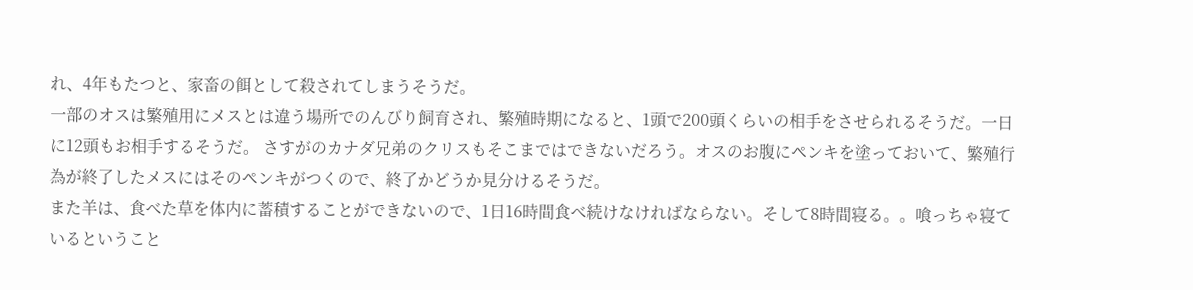れ、4年もたつと、家畜の餌として殺されてしまうそうだ。
一部のオスは繁殖用にメスとは違う場所でのんびり飼育され、繁殖時期になると、1頭で200頭くらいの相手をさせられるそうだ。一日に12頭もお相手するそうだ。 さすがのカナダ兄弟のクリスもそこまではできないだろう。オスのお腹にペンキを塗っておいて、繁殖行為が終了したメスにはそのペンキがつくので、終了かどうか見分けるそうだ。
また羊は、食べた草を体内に蓄積することができないので、1日16時間食べ続けなければならない。そして8時間寝る。。喰っちゃ寝ているということ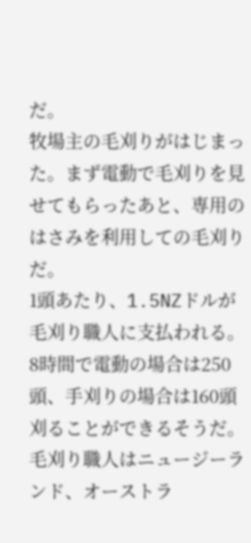だ。
牧場主の毛刈りがはじまった。まず電動で毛刈りを見せてもらったあと、専用のはさみを利用しての毛刈りだ。
1頭あたり、1.5NZドルが毛刈り職人に支払われる。8時間で電動の場合は250頭、手刈りの場合は160頭刈ることができるそうだ。
毛刈り職人はニュージーランド、オーストラ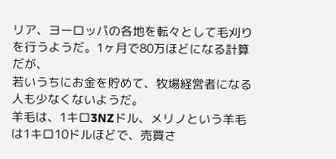リア、ヨーロッパの各地を転々として毛刈りを行うようだ。1ヶ月で80万ほどになる計算だが、
若いうちにお金を貯めて、牧場経営者になる人も少なくないようだ。
羊毛は、1キロ3NZドル、メリノという羊毛は1キロ10ドルほどで、売買さ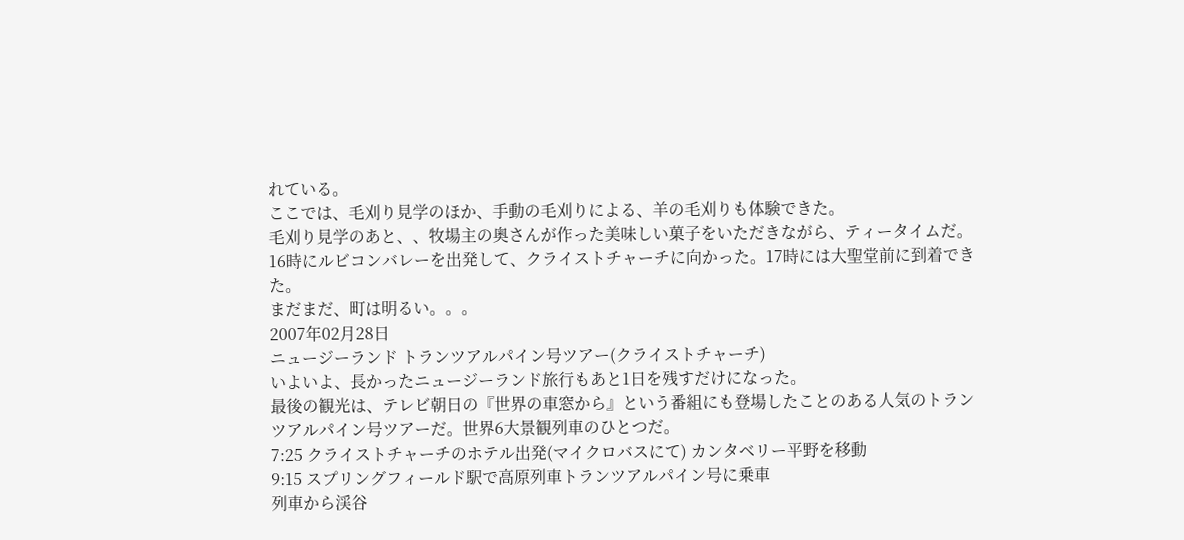れている。
ここでは、毛刈り見学のほか、手動の毛刈りによる、羊の毛刈りも体験できた。
毛刈り見学のあと、、牧場主の奥さんが作った美味しい菓子をいただきながら、ティータイムだ。
16時にルビコンバレーを出発して、クライストチャーチに向かった。17時には大聖堂前に到着できた。
まだまだ、町は明るい。。。
2007年02月28日
ニュージーランド トランツアルパイン号ツアー(クライストチャーチ)
いよいよ、長かったニュージーランド旅行もあと1日を残すだけになった。
最後の観光は、テレビ朝日の『世界の車窓から』という番組にも登場したことのある人気のトランツアルパイン号ツアーだ。世界6大景観列車のひとつだ。
7:25 クライストチャーチのホテル出発(マイクロバスにて) カンタベリー平野を移動
9:15 スプリングフィールド駅で高原列車トランツアルパイン号に乗車
列車から渓谷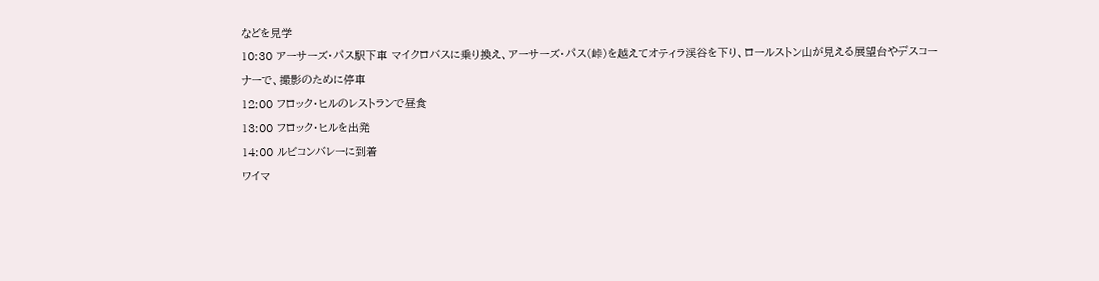などを見学
10:30 アーサーズ・パス駅下車 マイクロバスに乗り換え、アーサーズ・パス(峠)を越えてオティラ渓谷を下り、ロールストン山が見える展望台やデスコーナーで、撮影のために停車
12:00 フロック・ヒルのレストランで昼食
13:00 フロック・ヒルを出発
14:00 ルビコンバレーに到着
ワイマ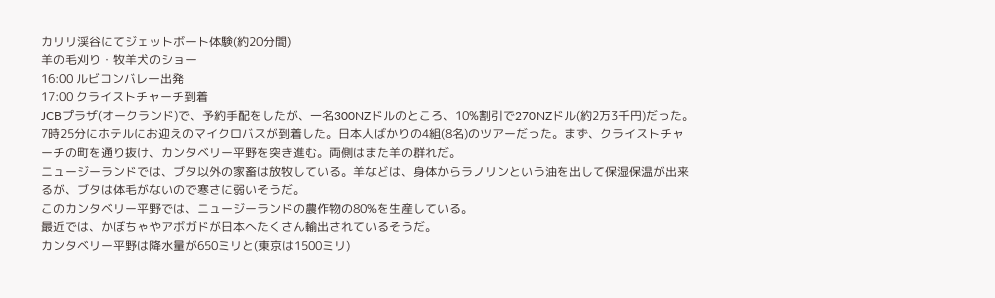カリリ渓谷にてジェットボート体験(約20分間)
羊の毛刈り・牧羊犬のショー
16:00 ルビコンバレー出発
17:00 クライストチャーチ到着
JCBプラザ(オークランド)で、予約手配をしたが、一名300NZドルのところ、10%割引で270NZドル(約2万3千円)だった。
7時25分にホテルにお迎えのマイクロバスが到着した。日本人ばかりの4組(8名)のツアーだった。まず、クライストチャーチの町を通り抜け、カンタベリー平野を突き進む。両側はまた羊の群れだ。
ニュージーランドでは、ブタ以外の家畜は放牧している。羊などは、身体からラノリンという油を出して保湿保温が出来るが、ブタは体毛がないので寒さに弱いそうだ。
このカンタベリー平野では、ニュージーランドの農作物の80%を生産している。
最近では、かぼちゃやアボガドが日本へたくさん輸出されているそうだ。
カンタベリー平野は降水量が650ミリと(東京は1500ミリ)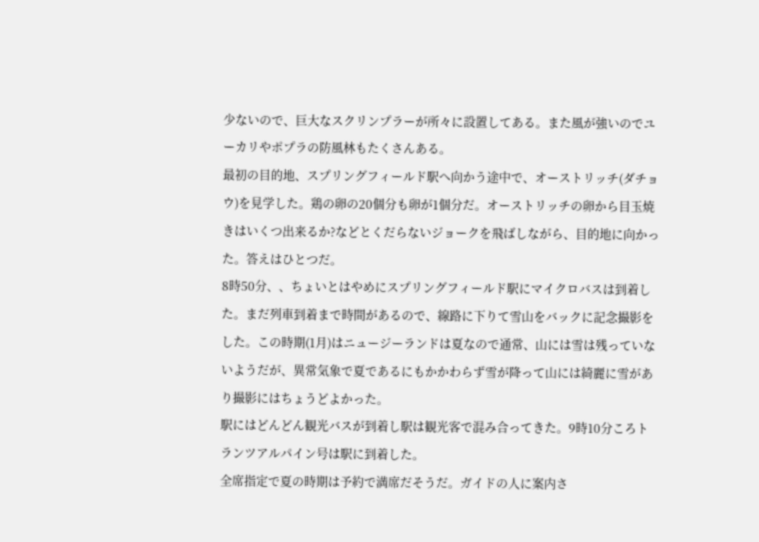少ないので、巨大なスクリンプラーが所々に設置してある。また風が強いのでユーカリやポプラの防風林もたくさんある。
最初の目的地、スプリングフィールド駅へ向かう途中で、オーストリッチ(ダチョウ)を見学した。鶏の卵の20個分も卵が1個分だ。オーストリッチの卵から目玉焼きはいくつ出来るか?などとくだらないジョークを飛ばしながら、目的地に向かった。答えはひとつだ。
8時50分、、ちょいとはやめにスプリングフィールド駅にマイクロバスは到着した。まだ列車到着まで時間があるので、線路に下りて雪山をバックに記念撮影をした。この時期(1月)はニュージーランドは夏なので通常、山には雪は残っていないようだが、異常気象で夏であるにもかかわらず雪が降って山には綺麗に雪があり撮影にはちょうどよかった。
駅にはどんどん観光バスが到着し駅は観光客で混み合ってきた。9時10分ころトランツアルパイン号は駅に到着した。
全席指定で夏の時期は予約で満席だそうだ。ガイドの人に案内さ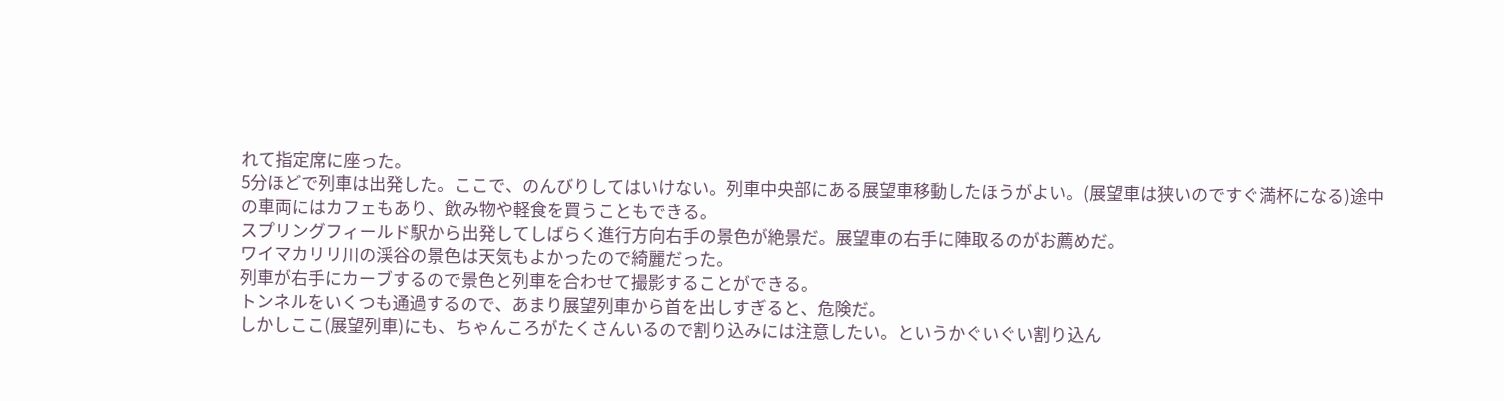れて指定席に座った。
5分ほどで列車は出発した。ここで、のんびりしてはいけない。列車中央部にある展望車移動したほうがよい。(展望車は狭いのですぐ満杯になる)途中の車両にはカフェもあり、飲み物や軽食を買うこともできる。
スプリングフィールド駅から出発してしばらく進行方向右手の景色が絶景だ。展望車の右手に陣取るのがお薦めだ。
ワイマカリリ川の渓谷の景色は天気もよかったので綺麗だった。
列車が右手にカーブするので景色と列車を合わせて撮影することができる。
トンネルをいくつも通過するので、あまり展望列車から首を出しすぎると、危険だ。
しかしここ(展望列車)にも、ちゃんころがたくさんいるので割り込みには注意したい。というかぐいぐい割り込ん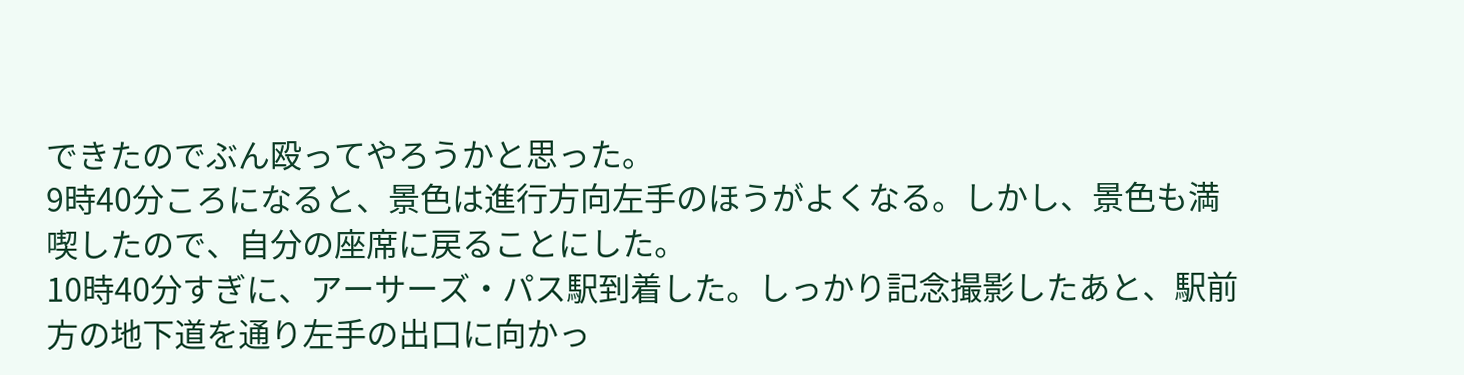できたのでぶん殴ってやろうかと思った。
9時40分ころになると、景色は進行方向左手のほうがよくなる。しかし、景色も満喫したので、自分の座席に戻ることにした。
10時40分すぎに、アーサーズ・パス駅到着した。しっかり記念撮影したあと、駅前方の地下道を通り左手の出口に向かっ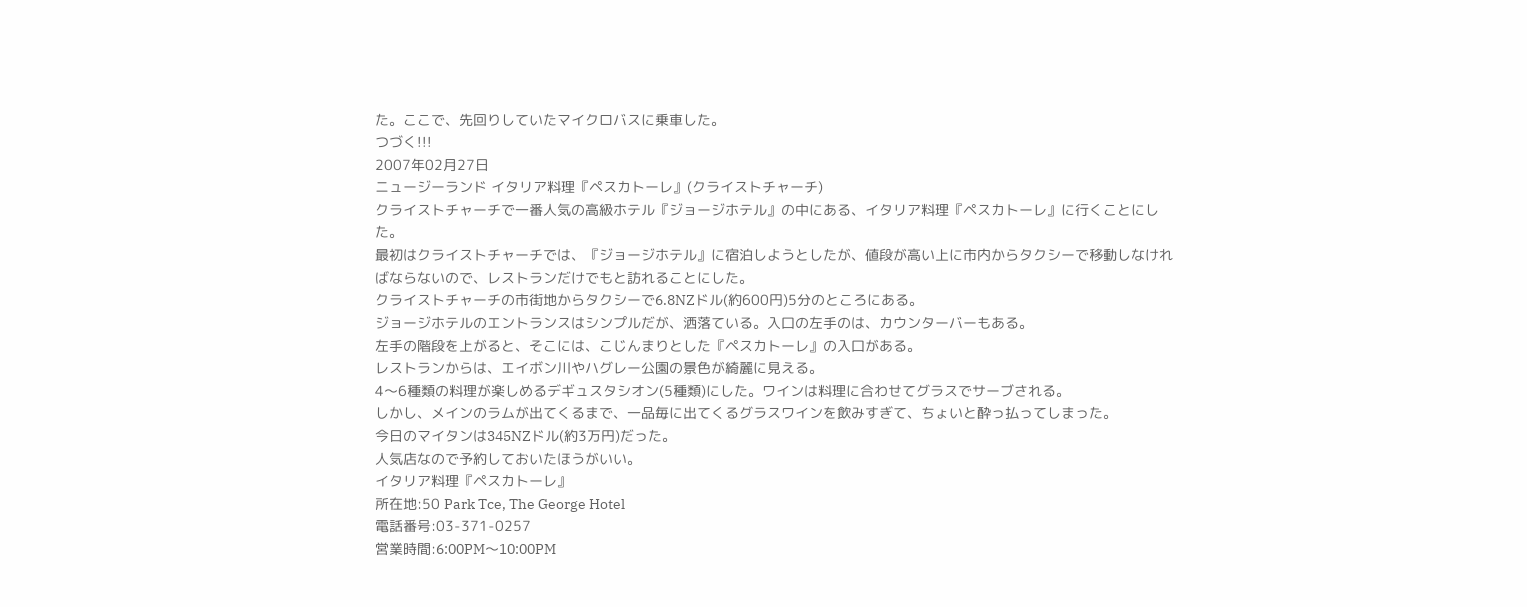た。ここで、先回りしていたマイクロバスに乗車した。
つづく!!!
2007年02月27日
ニュージーランド イタリア料理『ペスカトーレ』(クライストチャーチ)
クライストチャーチで一番人気の高級ホテル『ジョージホテル』の中にある、イタリア料理『ペスカトーレ』に行くことにした。
最初はクライストチャーチでは、『ジョージホテル』に宿泊しようとしたが、値段が高い上に市内からタクシーで移動しなければならないので、レストランだけでもと訪れることにした。
クライストチャーチの市街地からタクシーで6.8NZドル(約600円)5分のところにある。
ジョージホテルのエントランスはシンプルだが、洒落ている。入口の左手のは、カウンターバーもある。
左手の階段を上がると、そこには、こじんまりとした『ペスカトーレ』の入口がある。
レストランからは、エイボン川やハグレー公園の景色が綺麗に見える。
4〜6種類の料理が楽しめるデギュスタシオン(5種類)にした。ワインは料理に合わせてグラスでサーブされる。
しかし、メインのラムが出てくるまで、一品毎に出てくるグラスワインを飲みすぎて、ちょいと酔っ払ってしまった。
今日のマイタンは345NZドル(約3万円)だった。
人気店なので予約しておいたほうがいい。
イタリア料理『ペスカトーレ』
所在地:50 Park Tce, The George Hotel
電話番号:03-371-0257
営業時間:6:00PM〜10:00PM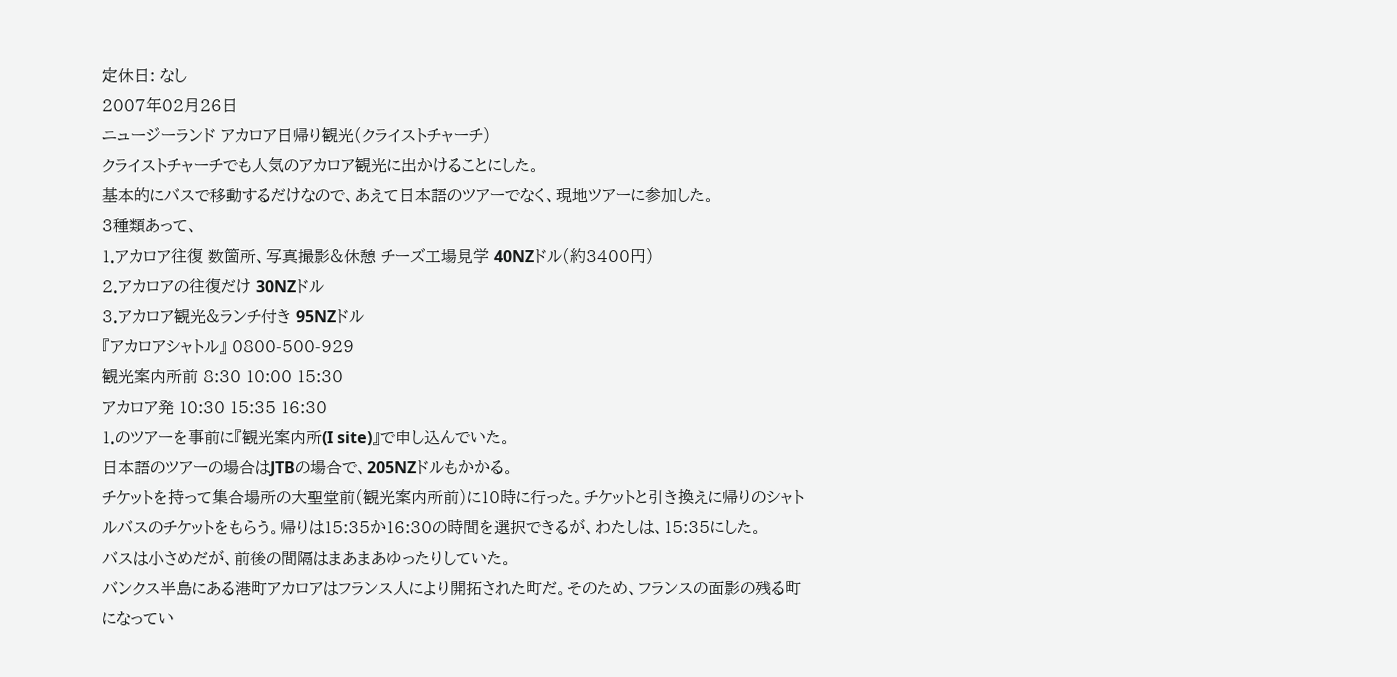定休日: なし
2007年02月26日
ニュージーランド アカロア日帰り観光(クライストチャーチ)
クライストチャーチでも人気のアカロア観光に出かけることにした。
基本的にバスで移動するだけなので、あえて日本語のツアーでなく、現地ツアーに参加した。
3種類あって、
1.アカロア往復 数箇所、写真撮影&休憩 チーズ工場見学 40NZドル(約3400円)
2.アカロアの往復だけ 30NZドル
3.アカロア観光&ランチ付き 95NZドル
『アカロアシャトル』 0800-500-929
観光案内所前 8:30 10:00 15:30
アカロア発 10:30 15:35 16:30
1.のツアーを事前に『観光案内所(I site)』で申し込んでいた。
日本語のツアーの場合はJTBの場合で、205NZドルもかかる。
チケットを持って集合場所の大聖堂前(観光案内所前)に10時に行った。チケットと引き換えに帰りのシャトルバスのチケットをもらう。帰りは15:35か16:30の時間を選択できるが、わたしは、15:35にした。
バスは小さめだが、前後の間隔はまあまあゆったりしていた。
バンクス半島にある港町アカロアはフランス人により開拓された町だ。そのため、フランスの面影の残る町になってい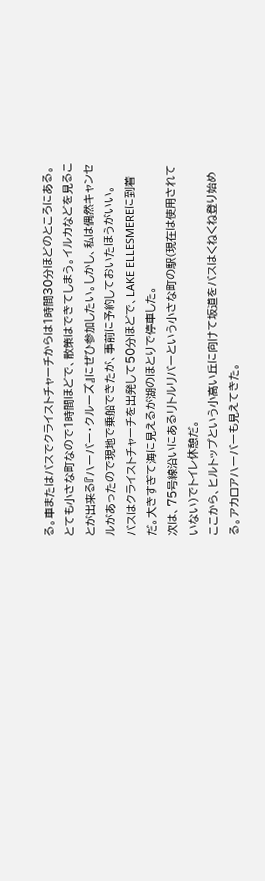る。車またはバスでクライストチャーチからは1時間30分ほどのところにある。とても小さな町なので1時間ほどで、散策はできてしまう。イルカなどを見ることが出来る『ハーバー・クルーズ』にぜひ参加したい。しかし、私は偶然キャンセルがあったので現地で乗船できたが、事前に予約しておいたほうがいい。
バスはクライストチャーチを出発して50分ほどで、LAKE ELLESMEREに到着だ。大きすぎて海に見えるが湖のほとりで停車した。
次は、75号線沿いにあるリトルリバーという小さな町の駅(現在は使用されていない)でトイレ休憩だ。
ここから、ヒルトップという小高い丘に向けて坂道をバスはくねくね登り始める。アカロアハーバーも見えてきた。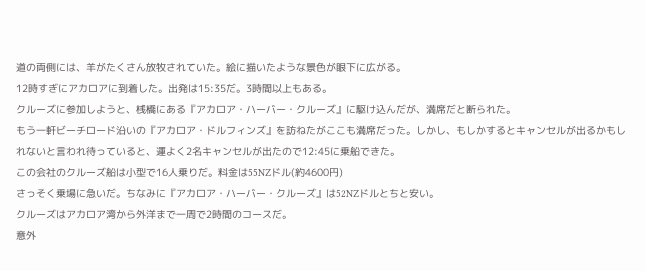道の両側には、羊がたくさん放牧されていた。絵に描いたような景色が眼下に広がる。
12時すぎにアカロアに到着した。出発は15:35だ。3時間以上もある。
クルーズに参加しようと、桟橋にある『アカロア・ハーバー・クルーズ』に駆け込んだが、満席だと断られた。
もう一軒ビーチロード沿いの『アカロア・ドルフィンズ』を訪ねたがここも満席だった。しかし、もしかするとキャンセルが出るかもしれないと言われ待っていると、運よく2名キャンセルが出たので12:45に乗船できた。
この会社のクルーズ船は小型で16人乗りだ。料金は55NZドル(約4600円)
さっそく乗場に急いだ。ちなみに『アカロア・ハーバー・クルーズ』は52NZドルとちと安い。
クルーズはアカロア湾から外洋まで一周で2時間のコースだ。
意外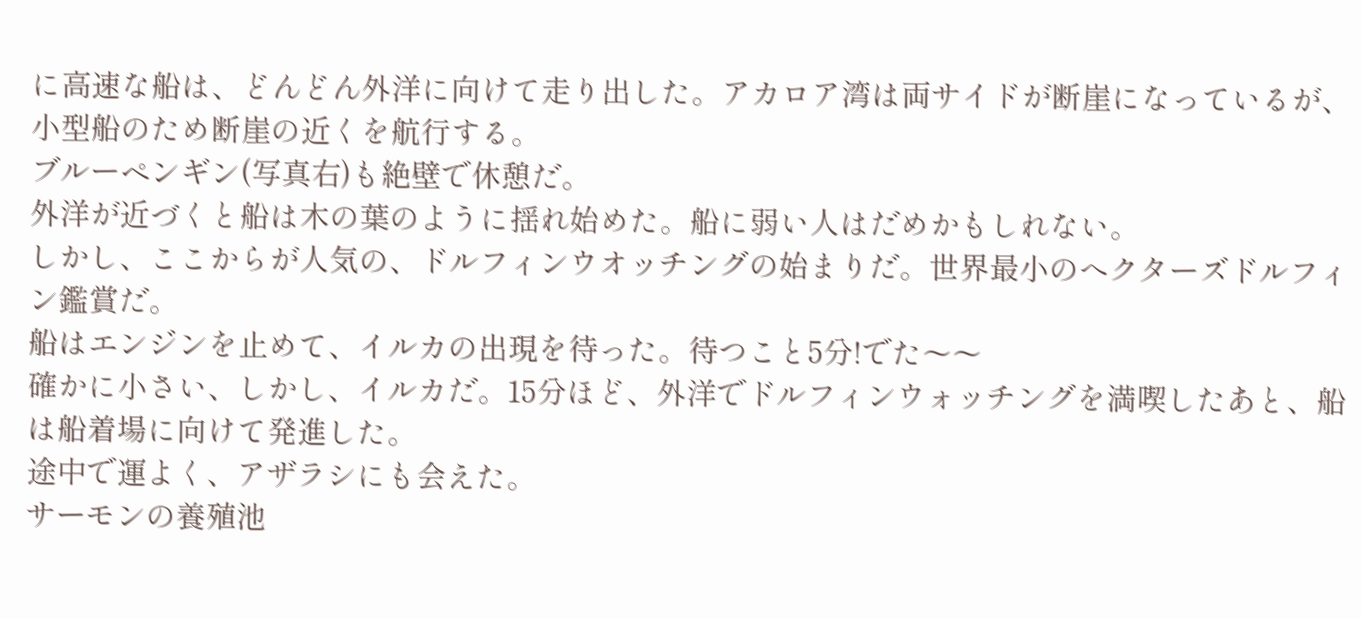に高速な船は、どんどん外洋に向けて走り出した。アカロア湾は両サイドが断崖になっているが、小型船のため断崖の近くを航行する。
ブルーペンギン(写真右)も絶壁で休憩だ。
外洋が近づくと船は木の葉のように揺れ始めた。船に弱い人はだめかもしれない。
しかし、ここからが人気の、ドルフィンウオッチングの始まりだ。世界最小のへクターズドルフィン鑑賞だ。
船はエンジンを止めて、イルカの出現を待った。待つこと5分!でた〜〜
確かに小さい、しかし、イルカだ。15分ほど、外洋でドルフィンウォッチングを満喫したあと、船は船着場に向けて発進した。
途中で運よく、アザラシにも会えた。
サーモンの養殖池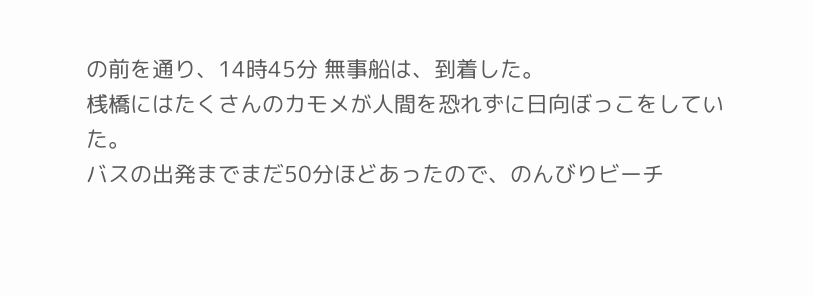の前を通り、14時45分 無事船は、到着した。
桟橋にはたくさんのカモメが人間を恐れずに日向ぼっこをしていた。
バスの出発までまだ50分ほどあったので、のんびりビーチ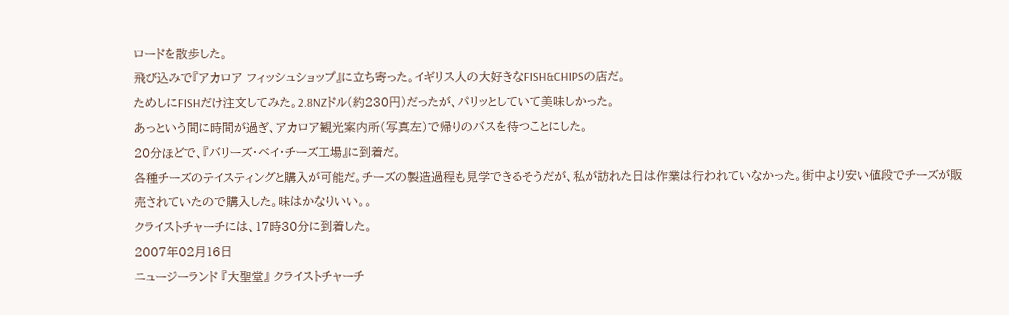ロードを散歩した。
飛び込みで『アカロア フィッシュショップ』に立ち寄った。イギリス人の大好きなFISH&CHIPSの店だ。
ためしにFISHだけ注文してみた。2.8NZドル(約230円)だったが、パリッとしていて美味しかった。
あっという間に時間が過ぎ、アカロア観光案内所(写真左)で帰りのバスを待つことにした。
20分ほどで、『バリーズ・ベイ・チーズ工場』に到着だ。
各種チーズのテイスティングと購入が可能だ。チーズの製造過程も見学できるそうだが、私が訪れた日は作業は行われていなかった。街中より安い値段でチーズが販売されていたので購入した。味はかなりいい。。
クライストチャーチには、17時30分に到着した。
2007年02月16日
ニュージーランド 『大聖堂』 クライストチャーチ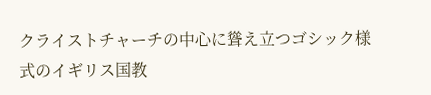クライストチャーチの中心に聳え立つゴシック様式のイギリス国教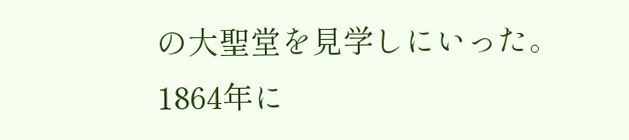の大聖堂を見学しにいった。1864年に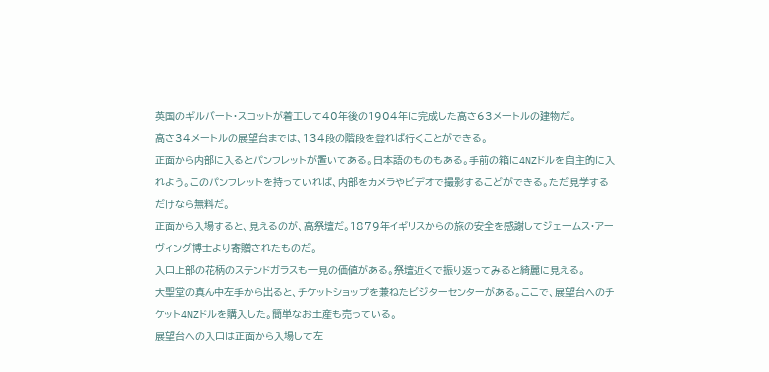英国のギルバート・スコットが着工して40年後の1904年に完成した高さ63メートルの建物だ。
高さ34メートルの展望台までは、134段の階段を登れば行くことができる。
正面から内部に入るとパンフレットが置いてある。日本語のものもある。手前の箱に4NZドルを自主的に入れよう。このパンフレットを持っていれば、内部をカメラやビデオで撮影するこどができる。ただ見学するだけなら無料だ。
正面から入場すると、見えるのが、高祭壇だ。1879年イギリスからの旅の安全を感謝してジェームス・アーヴィング博士より寄贈されたものだ。
入口上部の花柄のステンドガラスも一見の価値がある。祭壇近くで振り返ってみると綺麗に見える。
大聖堂の真ん中左手から出ると、チケットショップを兼ねたビジターセンターがある。ここで、展望台へのチケット4NZドルを購入した。簡単なお土産も売っている。
展望台への入口は正面から入場して左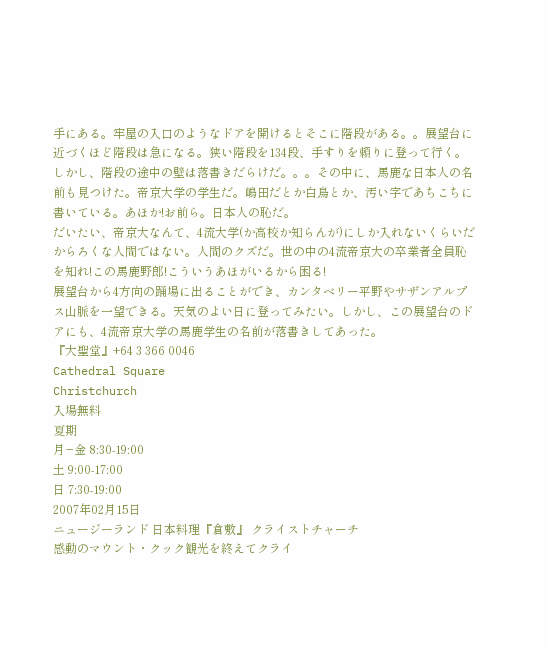手にある。牢屋の入口のようなドアを開けるとそこに階段がある。。展望台に近づくほど階段は急になる。狭い階段を134段、手すりを頼りに登って行く。
しかし、階段の途中の壁は落書きだらけだ。。。その中に、馬鹿な日本人の名前も見つけた。帝京大学の学生だ。嶋田だとか白鳥とか、汚い字であちこちに書いている。あほか!お前ら。日本人の恥だ。
だいたい、帝京大なんて、4流大学(か高校か知らんが)にしか入れないくらいだからろくな人間ではない。人間のクズだ。世の中の4流帝京大の卒業者全員恥を知れ!この馬鹿野郎!こういうあほがいるから困る!
展望台から4方向の踊場に出ることができ、カンタベリー平野やサザンアルプス山脈を一望できる。天気のよい日に登ってみたい。しかし、この展望台のドアにも、4流帝京大学の馬鹿学生の名前が落書きしてあった。
『大聖堂』+64 3 366 0046
Cathedral Square
Christchurch
入場無料
夏期
月−金 8:30-19:00
土 9:00-17:00
日 7:30-19:00
2007年02月15日
ニュージーランド 日本料理『倉敷』 クライストチャーチ
感動のマウント・クック観光を終えてクライ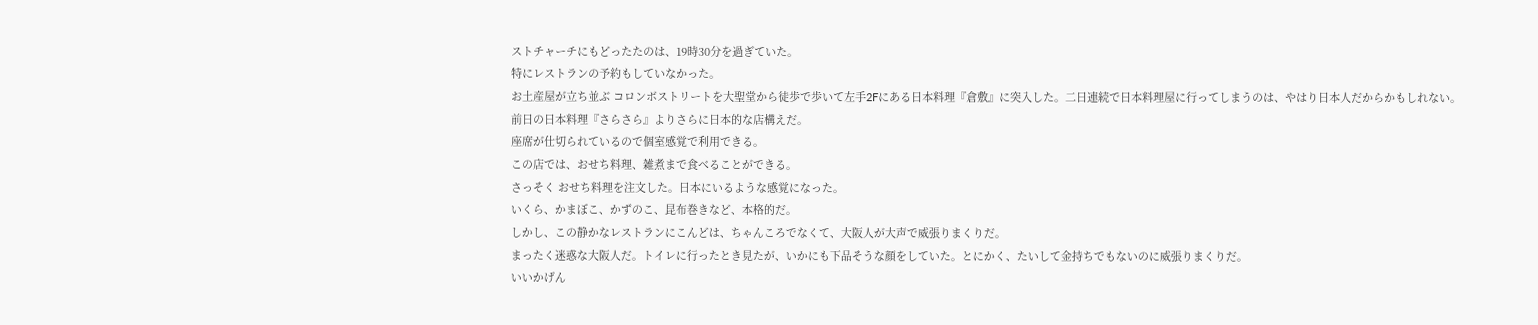ストチャーチにもどったたのは、19時30分を過ぎていた。
特にレストランの予約もしていなかった。
お土産屋が立ち並ぶ コロンボストリートを大聖堂から徒歩で歩いて左手2Fにある日本料理『倉敷』に突入した。二日連続で日本料理屋に行ってしまうのは、やはり日本人だからかもしれない。
前日の日本料理『さらさら』よりさらに日本的な店構えだ。
座席が仕切られているので個室感覚で利用できる。
この店では、おせち料理、雑煮まで食べることができる。
さっそく おせち料理を注文した。日本にいるような感覚になった。
いくら、かまぼこ、かずのこ、昆布巻きなど、本格的だ。
しかし、この静かなレストランにこんどは、ちゃんころでなくて、大阪人が大声で威張りまくりだ。
まったく迷惑な大阪人だ。トイレに行ったとき見たが、いかにも下品そうな顔をしていた。とにかく、たいして金持ちでもないのに威張りまくりだ。
いいかげん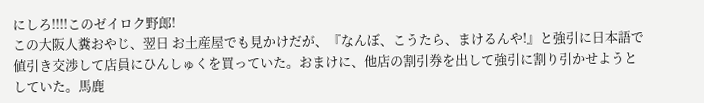にしろ!!!!このゼイロク野郎!
この大阪人糞おやじ、翌日 お土産屋でも見かけだが、『なんぼ、こうたら、まけるんや!』と強引に日本語で値引き交渉して店員にひんしゅくを買っていた。おまけに、他店の割引券を出して強引に割り引かせようとしていた。馬鹿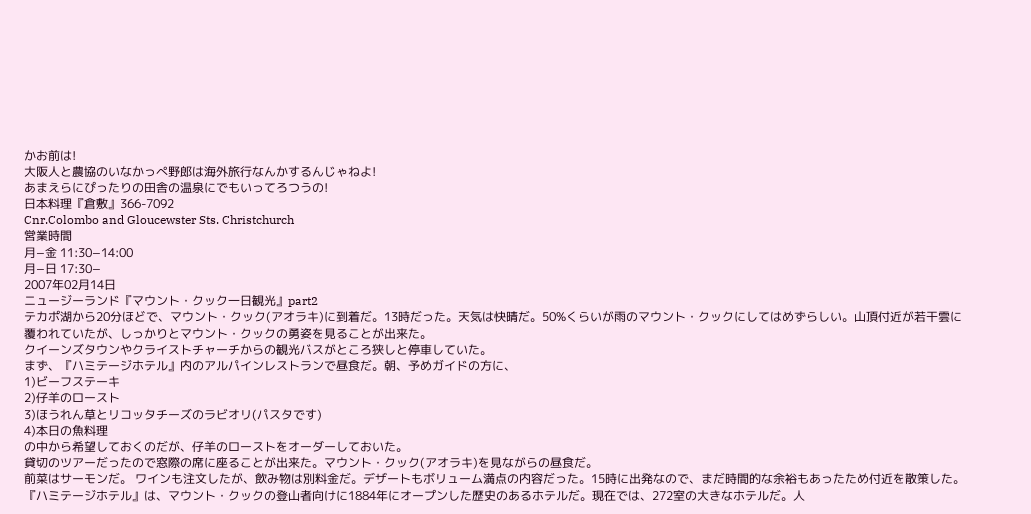かお前は!
大阪人と農協のいなかっぺ野郎は海外旅行なんかするんじゃねよ!
あまえらにぴったりの田舎の温泉にでもいってろつうの!
日本料理『倉敷』366-7092
Cnr.Colombo and Gloucewster Sts. Christchurch
営業時間
月−金 11:30−14:00
月−日 17:30−
2007年02月14日
ニュージーランド『マウント・クック一日観光』part2
テカポ湖から20分ほどで、マウント・クック(アオラキ)に到着だ。13時だった。天気は快晴だ。50%くらいが雨のマウント・クックにしてはめずらしい。山頂付近が若干雲に覆われていたが、しっかりとマウント・クックの勇姿を見ることが出来た。
クイーンズタウンやクライストチャーチからの観光バスがところ狭しと停車していた。
まず、『ハミテージホテル』内のアルパインレストランで昼食だ。朝、予めガイドの方に、
1)ビーフステーキ
2)仔羊のロースト
3)ほうれん草とリコッタチーズのラビオリ(パスタです)
4)本日の魚料理
の中から希望しておくのだが、仔羊のローストをオーダーしておいた。
貸切のツアーだったので窓際の席に座ることが出来た。マウント・クック(アオラキ)を見ながらの昼食だ。
前菜はサーモンだ。 ワインも注文したが、飲み物は別料金だ。デザートもボリューム満点の内容だった。15時に出発なので、まだ時間的な余裕もあったため付近を散策した。
『ハミテージホテル』は、マウント・クックの登山者向けに1884年にオープンした歴史のあるホテルだ。現在では、272室の大きなホテルだ。人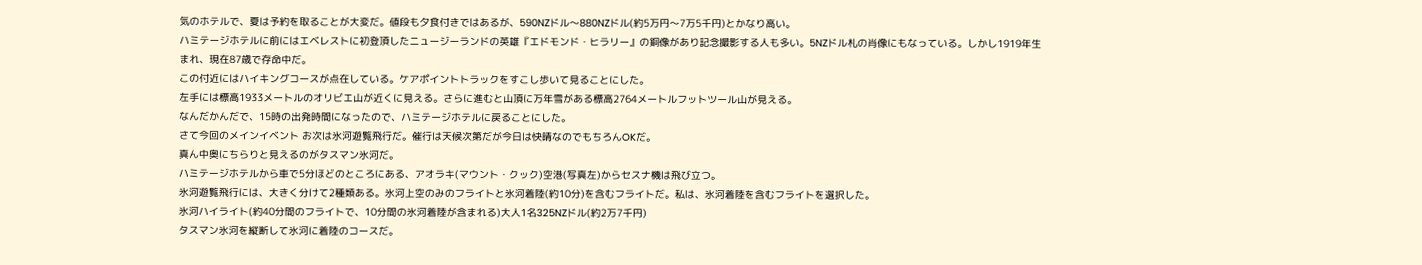気のホテルで、夏は予約を取ることが大変だ。値段も夕食付きではあるが、590NZドル〜880NZドル(約5万円〜7万5千円)とかなり高い。
ハミテージホテルに前にはエベレストに初登頂したニュージーランドの英雄『エドモンド・ヒラリー』の銅像があり記念撮影する人も多い。5NZドル札の肖像にもなっている。しかし1919年生まれ、現在87歳で存命中だ。
この付近にはハイキングコースが点在している。ケアポイントトラックをすこし歩いて見ることにした。
左手には標高1933メートルのオリビエ山が近くに見える。さらに進むと山頂に万年雪がある標高2764メートルフットツール山が見える。
なんだかんだで、15時の出発時間になったので、ハミテージホテルに戻ることにした。
さて今回のメインイベント お次は氷河遊覧飛行だ。催行は天候次第だが今日は快晴なのでもちろんOKだ。
真ん中奥にちらりと見えるのがタスマン氷河だ。
ハミテージホテルから車で5分ほどのところにある、アオラキ(マウント・クック)空港(写真左)からセスナ機は飛び立つ。
氷河遊覧飛行には、大きく分けて2種類ある。氷河上空のみのフライトと氷河着陸(約10分)を含むフライトだ。私は、氷河着陸を含むフライトを選択した。
氷河ハイライト(約40分間のフライトで、10分間の氷河着陸が含まれる)大人1名325NZドル(約2万7千円)
タスマン氷河を縦断して氷河に着陸のコースだ。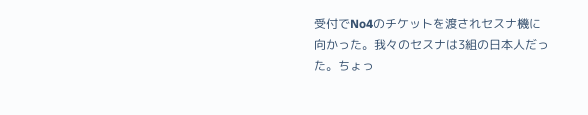受付でNo4のチケットを渡されセスナ機に向かった。我々のセスナは3組の日本人だった。ちょっ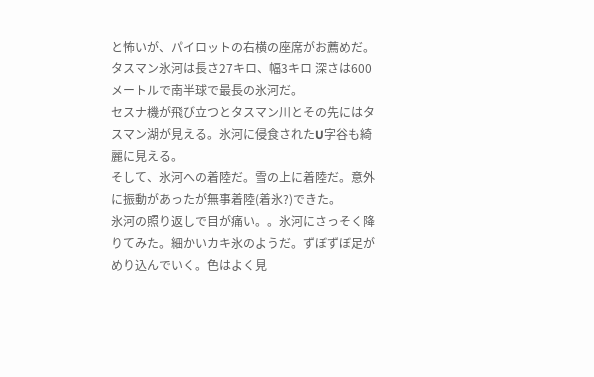と怖いが、パイロットの右横の座席がお薦めだ。
タスマン氷河は長さ27キロ、幅3キロ 深さは600メートルで南半球で最長の氷河だ。
セスナ機が飛び立つとタスマン川とその先にはタスマン湖が見える。氷河に侵食されたU字谷も綺麗に見える。
そして、氷河への着陸だ。雪の上に着陸だ。意外に振動があったが無事着陸(着氷?)できた。
氷河の照り返しで目が痛い。。氷河にさっそく降りてみた。細かいカキ氷のようだ。ずぼずぼ足がめり込んでいく。色はよく見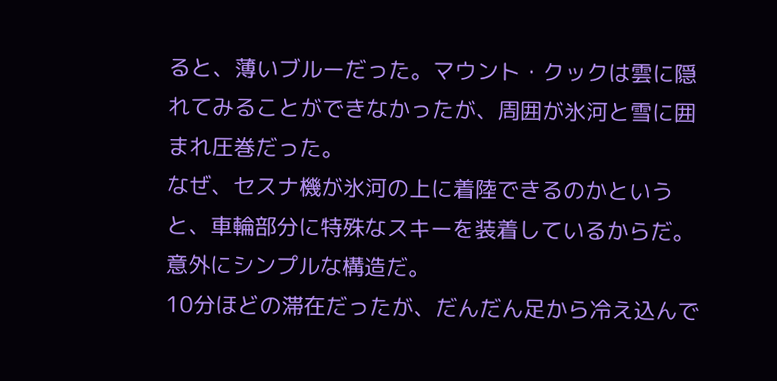ると、薄いブルーだった。マウント・クックは雲に隠れてみることができなかったが、周囲が氷河と雪に囲まれ圧巻だった。
なぜ、セスナ機が氷河の上に着陸できるのかというと、車輪部分に特殊なスキーを装着しているからだ。意外にシンプルな構造だ。
10分ほどの滞在だったが、だんだん足から冷え込んで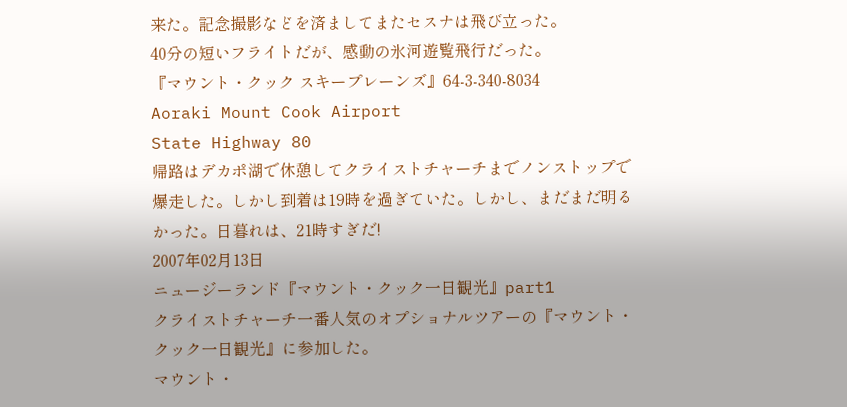来た。記念撮影などを済ましてまたセスナは飛び立った。
40分の短いフライトだが、感動の氷河遊覧飛行だった。
『マウント・クック スキープレーンズ』64-3-340-8034
Aoraki Mount Cook Airport
State Highway 80
帰路はデカポ湖で休憩してクライストチャーチまでノンストップで爆走した。しかし到着は19時を過ぎていた。しかし、まだまだ明るかった。日暮れは、21時すぎだ!
2007年02月13日
ニュージーランド『マウント・クック一日観光』part1
クライストチャーチ一番人気のオプショナルツアーの『マウント・クック一日観光』に参加した。
マウント・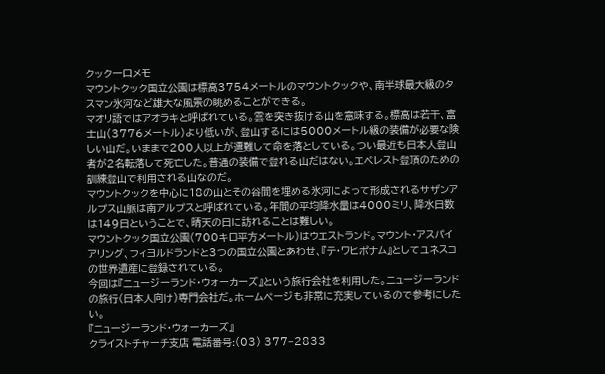クック一口メモ
マウントクック国立公園は標高3754メートルのマウントクックや、南半球最大級のタスマン氷河など雄大な風景の眺めることができる。
マオリ語ではアオラキと呼ばれている。雲を突き抜ける山を意味する。標高は若干、富士山(3776メートル)より低いが、登山するには5000メートル級の装備が必要な険しい山だ。いままで200人以上が遭難して命を落としている。つい最近も日本人登山者が2名転落して死亡した。普通の装備で登れる山だはない。エベレスト登頂のための訓練登山で利用される山なのだ。
マウントクックを中心に18の山とその谷間を埋める氷河によって形成されるサザンアルプス山脈は南アルプスと呼ばれている。年間の平均降水量は4000ミリ、降水日数は149日ということで、晴天の日に訪れることは難しい。
マウントクック国立公園(700キロ平方メートル)はウエストランド。マウント・アスパイアリング、フィヨルドランドと3つの国立公園とあわせ、『テ・ワヒポナム』としてユネスコの世界遺産に登録されている。
今回は『ニュージーランド・ウォーカーズ』という旅行会社を利用した。ニュージーランドの旅行(日本人向け)専門会社だ。ホームページも非常に充実しているので参考にしたい。
『ニュージーランド・ウォーカーズ』
クライストチャーチ支店 電話番号:(03) 377−2833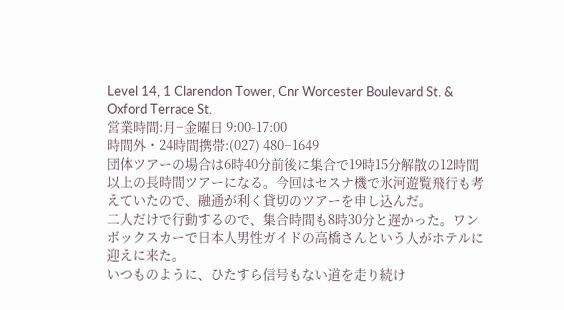Level 14, 1 Clarendon Tower, Cnr Worcester Boulevard St. & Oxford Terrace St.
営業時間:月−金曜日 9:00-17:00
時間外・24時間携帯:(027) 480−1649
団体ツアーの場合は6時40分前後に集合で19時15分解散の12時間以上の長時間ツアーになる。今回はセスナ機で氷河遊覧飛行も考えていたので、融通が利く貸切のツアーを申し込んだ。
二人だけで行動するので、集合時間も8時30分と遅かった。ワンボックスカーで日本人男性ガイドの高橋さんという人がホテルに迎えに来た。
いつものように、ひたすら信号もない道を走り続け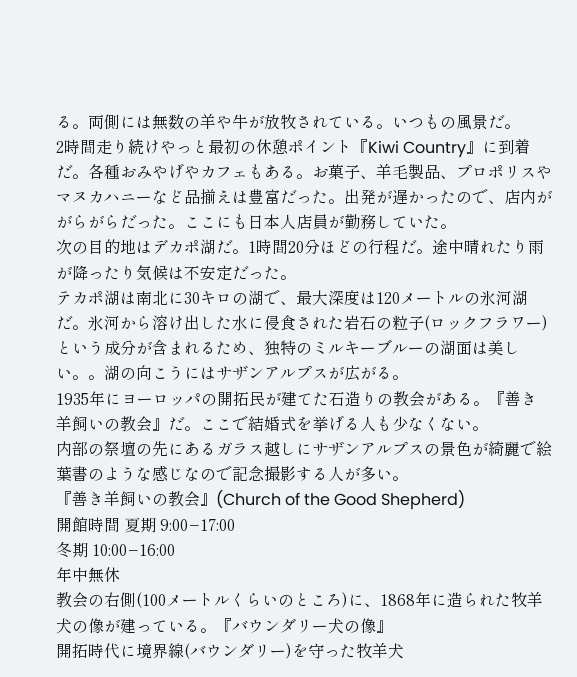る。両側には無数の羊や牛が放牧されている。いつもの風景だ。
2時間走り続けやっと最初の休憩ポイント『Kiwi Country』に到着だ。各種おみやげやカフェもある。お菓子、羊毛製品、プロポリスやマヌカハニーなど品揃えは豊富だった。出発が遅かったので、店内ががらがらだった。ここにも日本人店員が勤務していた。
次の目的地はデカポ湖だ。1時間20分ほどの行程だ。途中晴れたり雨が降ったり気候は不安定だった。
テカポ湖は南北に30キロの湖で、最大深度は120メートルの氷河湖だ。氷河から溶け出した水に侵食された岩石の粒子(ロックフラワー)という成分が含まれるため、独特のミルキーブルーの湖面は美しい。。湖の向こうにはサザンアルプスが広がる。
1935年にヨーロッパの開拓民が建てた石造りの教会がある。『善き羊飼いの教会』だ。ここで結婚式を挙げる人も少なくない。
内部の祭壇の先にあるガラス越しにサザンアルプスの景色が綺麗で絵葉書のような感じなので記念撮影する人が多い。
『善き羊飼いの教会』(Church of the Good Shepherd)
開館時間 夏期 9:00−17:00
冬期 10:00−16:00
年中無休
教会の右側(100メートルくらいのところ)に、1868年に造られた牧羊犬の像が建っている。『バウンダリー犬の像』
開拓時代に境界線(バウンダリー)を守った牧羊犬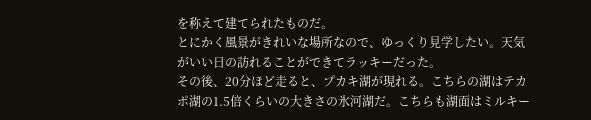を称えて建てられたものだ。
とにかく風景がきれいな場所なので、ゆっくり見学したい。天気がいい日の訪れることができてラッキーだった。
その後、20分ほど走ると、プカキ湖が現れる。こちらの湖はテカポ湖の1.5倍くらいの大きさの氷河湖だ。こちらも湖面はミルキー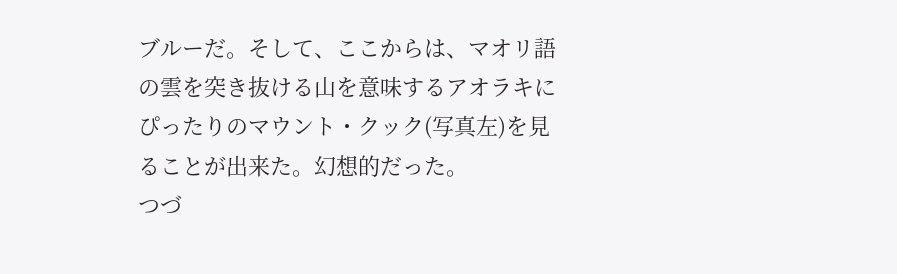ブルーだ。そして、ここからは、マオリ語の雲を突き抜ける山を意味するアオラキにぴったりのマウント・クック(写真左)を見ることが出来た。幻想的だった。
つづ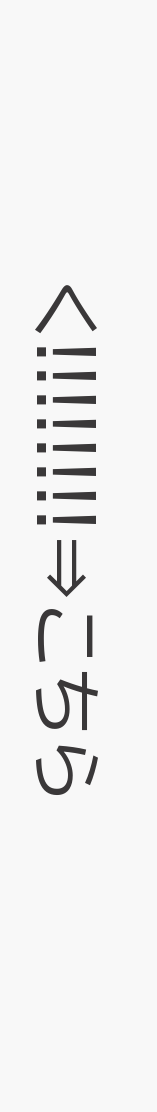く!!!!!!!!⇒こちら